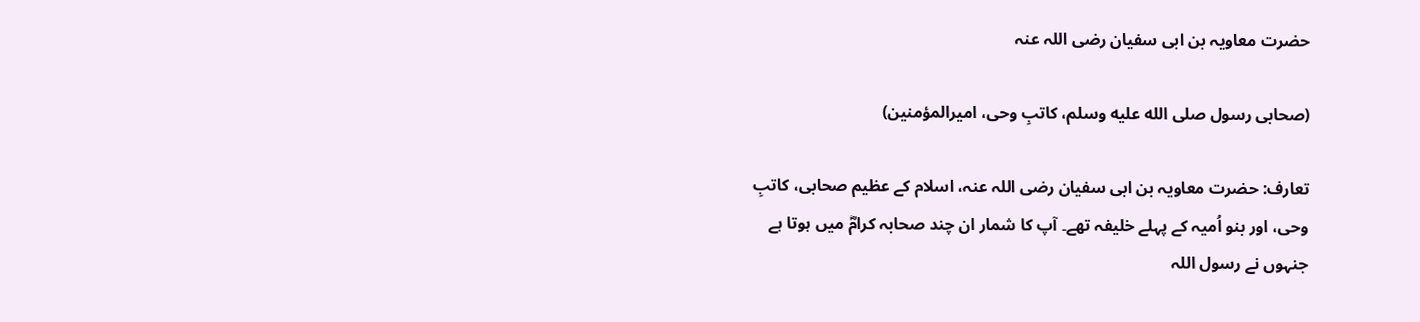حضرت معاویہ بن ابی سفیان رضی اللہ عنہ

(صحابی رسول صلى الله عليه وسلم، کاتبِ وحی، امیرالمؤمنین)

تعارف: حضرت معاویہ بن ابی سفیان رضی اللہ عنہ، اسلام کے عظیم صحابی، کاتبِ وحی، اور بنو اُمیہ کے پہلے خلیفہ تھے۔ آپ کا شمار ان چند صحابہ کرامؓ میں ہوتا ہے جنہوں نے رسول اللہ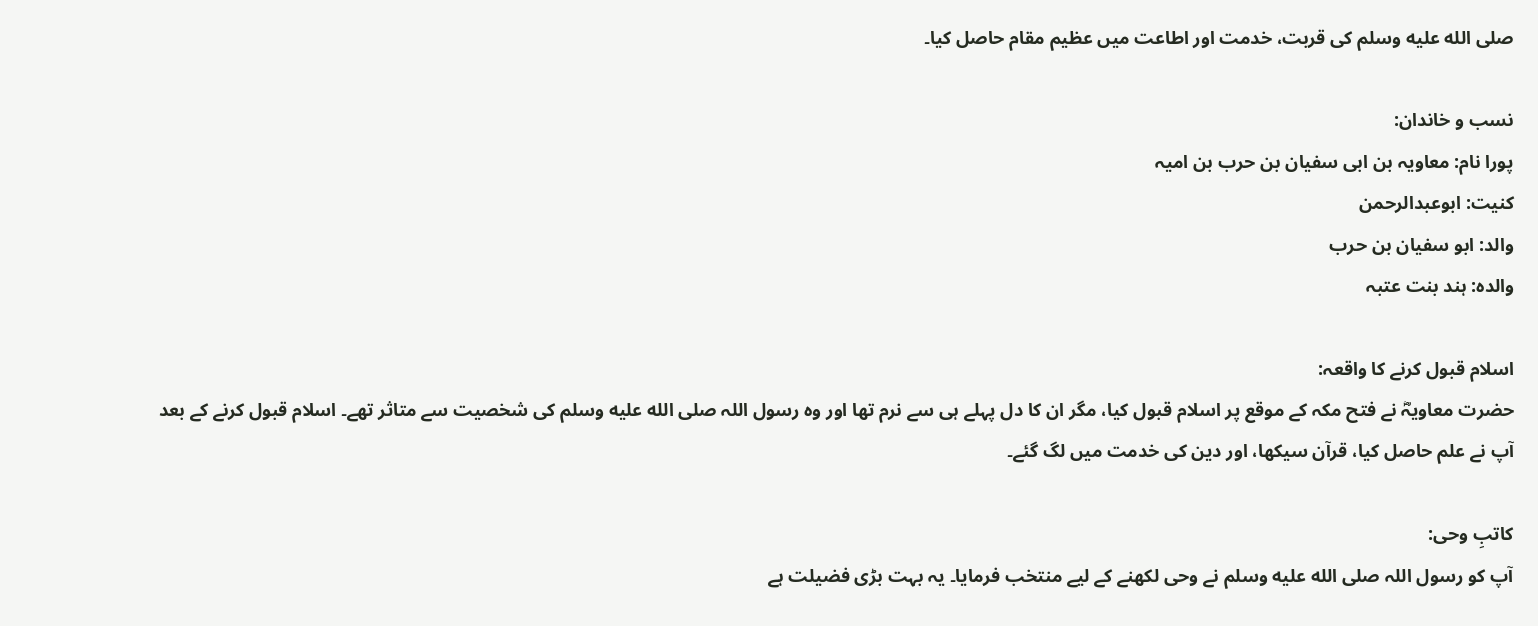صلى الله عليه وسلم کی قربت، خدمت اور اطاعت میں عظیم مقام حاصل کیا۔

نسب و خاندان:
پورا نام: معاویہ بن ابی سفیان بن حرب بن امیہ
کنیت: ابوعبدالرحمن
والد: ابو سفیان بن حرب
والدہ: ہند بنت عتبہ

اسلام قبول کرنے کا واقعہ:
حضرت معاویہؓ نے فتح مکہ کے موقع پر اسلام قبول کیا، مگر ان کا دل پہلے ہی سے نرم تھا اور وہ رسول اللہ صلى الله عليه وسلم کی شخصیت سے متاثر تھے۔ اسلام قبول کرنے کے بعد آپ نے علم حاصل کیا، قرآن سیکھا، اور دین کی خدمت میں لگ گئے۔

کاتبِ وحی:
آپ کو رسول اللہ صلى الله عليه وسلم نے وحی لکھنے کے لیے منتخب فرمایا۔ یہ بہت بڑی فضیلت ہے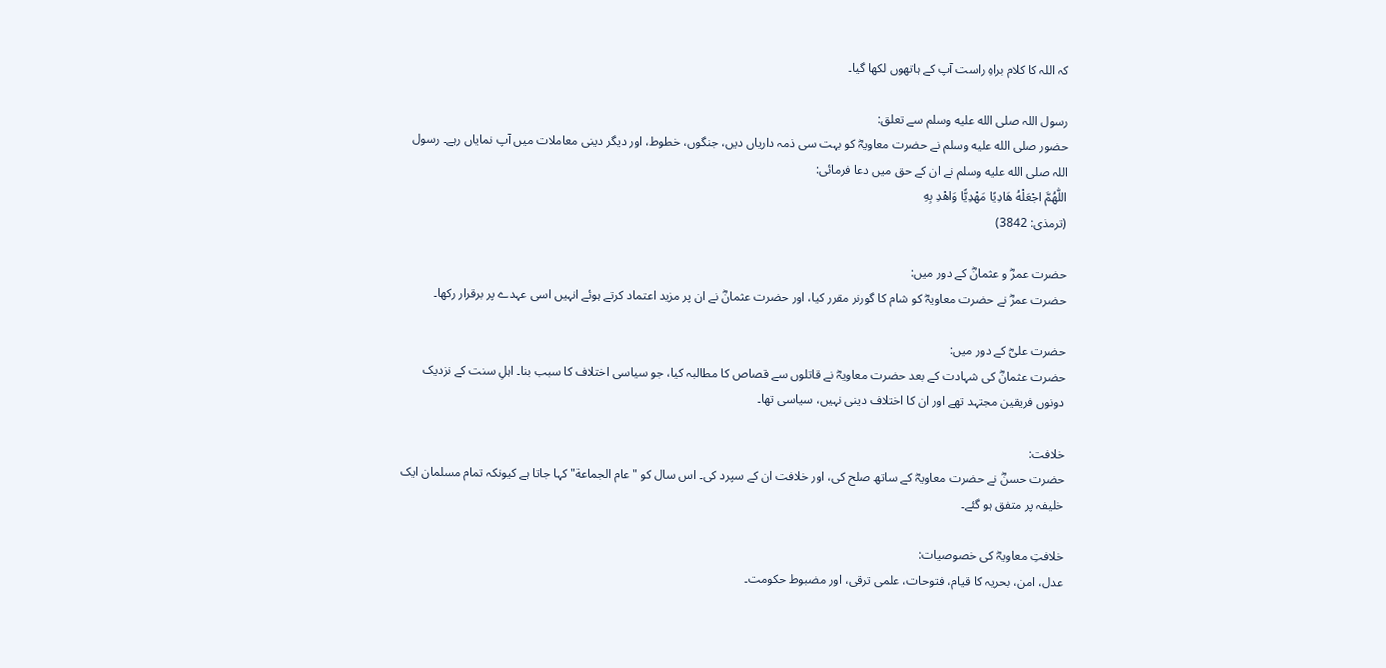کہ اللہ کا کلام براہِ راست آپ کے ہاتھوں لکھا گیا۔

رسول اللہ صلى الله عليه وسلم سے تعلق:
حضور صلى الله عليه وسلم نے حضرت معاویہؓ کو بہت سی ذمہ داریاں دیں، جنگوں، خطوط، اور دیگر دینی معاملات میں آپ نمایاں رہے۔ رسول اللہ صلى الله عليه وسلم نے ان کے حق میں دعا فرمائی:
اللّٰهُمَّ اجْعَلْهُ هَادِيًا مَهْدِيًّا وَاهْدِ بِهِ
(ترمذی: 3842)

حضرت عمرؓ و عثمانؓ کے دور میں:
حضرت عمرؓ نے حضرت معاویہؓ کو شام کا گورنر مقرر کیا، اور حضرت عثمانؓ نے ان پر مزید اعتماد کرتے ہوئے انہیں اسی عہدے پر برقرار رکھا۔

حضرت علیؓ کے دور میں:
حضرت عثمانؓ کی شہادت کے بعد حضرت معاویہؓ نے قاتلوں سے قصاص کا مطالبہ کیا، جو سیاسی اختلاف کا سبب بنا۔ اہلِ سنت کے نزدیک دونوں فریقین مجتہد تھے اور ان کا اختلاف دینی نہیں، سیاسی تھا۔

خلافت:
حضرت حسنؓ نے حضرت معاویہؓ کے ساتھ صلح کی، اور خلافت ان کے سپرد کی۔ اس سال کو "عام الجماعة" کہا جاتا ہے کیونکہ تمام مسلمان ایک خلیفہ پر متفق ہو گئے۔

خلافتِ معاویہؓ کی خصوصیات:
عدل، امن، بحریہ کا قیام، فتوحات، علمی ترقی، اور مضبوط حکومت۔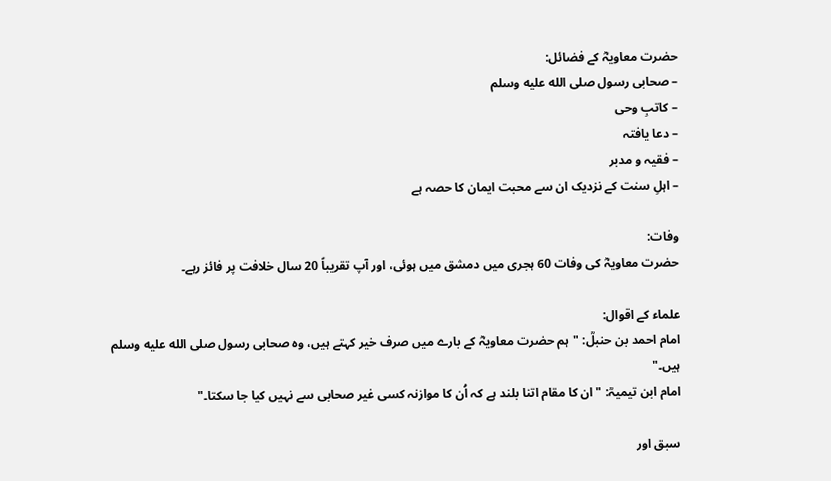حضرت معاویہؓ کے فضائل:
– صحابی رسول صلى الله عليه وسلم
– کاتبِ وحی
– دعا یافتہ
– فقیہ و مدبر
– اہلِ سنت کے نزدیک ان سے محبت ایمان کا حصہ ہے

وفات:
حضرت معاویہؓ کی وفات 60 ہجری میں دمشق میں ہوئی، اور آپ تقریباً 20 سال خلافت پر فائز رہے۔

علماء کے اقوال:
امام احمد بن حنبلؒ: "ہم حضرت معاویہؓ کے بارے میں صرف خیر کہتے ہیں، وہ صحابی رسول صلى الله عليه وسلم ہیں۔"
امام ابن تیمیہؒ: "ان کا مقام اتنا بلند ہے کہ اُن کا موازنہ کسی غیر صحابی سے نہیں کیا جا سکتا۔"

سبق اور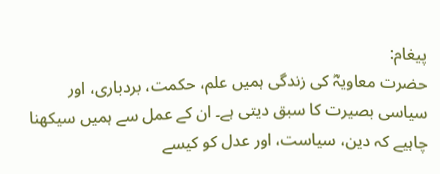پیغام:
حضرت معاویہؓ کی زندگی ہمیں علم، حکمت، بردباری، اور سیاسی بصیرت کا سبق دیتی ہے۔ ان کے عمل سے ہمیں سیکھنا چاہیے کہ دین، سیاست، اور عدل کو کیسے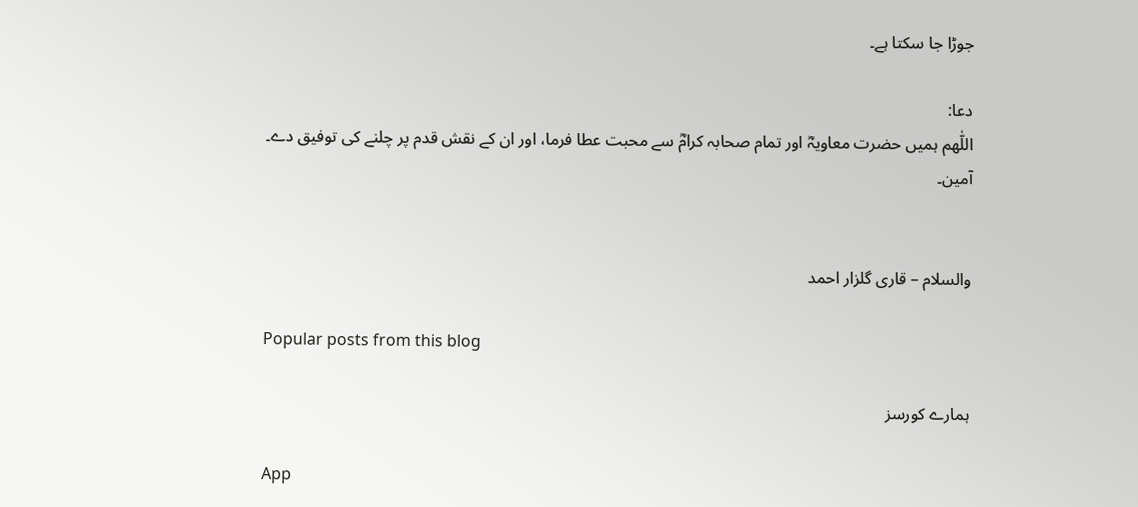جوڑا جا سکتا ہے۔

دعا:
اللّٰهم ہمیں حضرت معاویہؓ اور تمام صحابہ کرامؓ سے محبت عطا فرما، اور ان کے نقش قدم پر چلنے کی توفیق دے۔ آمین۔


والسلام – قاری گلزار احمد

Popular posts from this blog

ہمارے کورسز

App